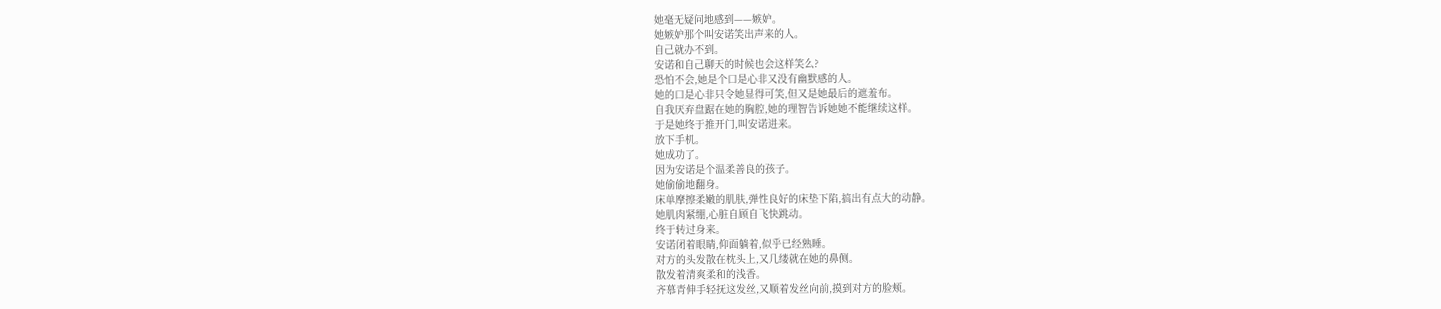她毫无疑问地感到——嫉妒。
她嫉妒那个叫安诺笑出声来的人。
自己就办不到。
安诺和自己聊天的时候也会这样笑么?
恐怕不会,她是个口是心非又没有幽默感的人。
她的口是心非只令她显得可笑,但又是她最后的遮羞布。
自我厌弃盘踞在她的胸腔,她的理智告诉她她不能继续这样。
于是她终于推开门,叫安诺进来。
放下手机。
她成功了。
因为安诺是个温柔善良的孩子。
她偷偷地翻身。
床单摩擦柔嫩的肌肤,弹性良好的床垫下陷,搞出有点大的动静。
她肌肉紧绷,心脏自顾自飞快跳动。
终于转过身来。
安诺闭着眼睛,仰面躺着,似乎已经熟睡。
对方的头发散在枕头上,又几缕就在她的鼻侧。
散发着清爽柔和的浅香。
齐慕青伸手轻抚这发丝,又顺着发丝向前,摸到对方的脸颊。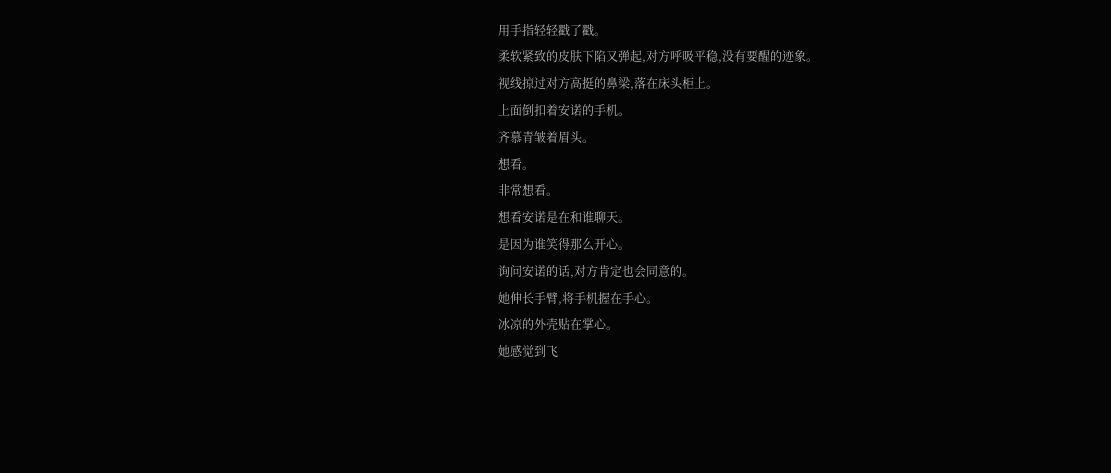用手指轻轻戳了戳。
柔软紧致的皮肤下陷又弹起,对方呼吸平稳,没有要醒的迹象。
视线掠过对方高挺的鼻梁,落在床头柜上。
上面倒扣着安诺的手机。
齐慕青皱着眉头。
想看。
非常想看。
想看安诺是在和谁聊天。
是因为谁笑得那么开心。
询问安诺的话,对方肯定也会同意的。
她伸长手臂,将手机握在手心。
冰凉的外壳贴在掌心。
她感觉到飞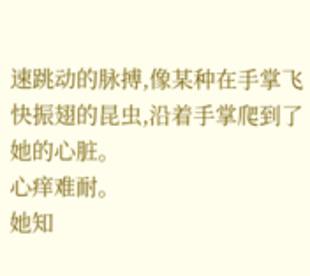速跳动的脉搏,像某种在手掌飞快振翅的昆虫,沿着手掌爬到了她的心脏。
心痒难耐。
她知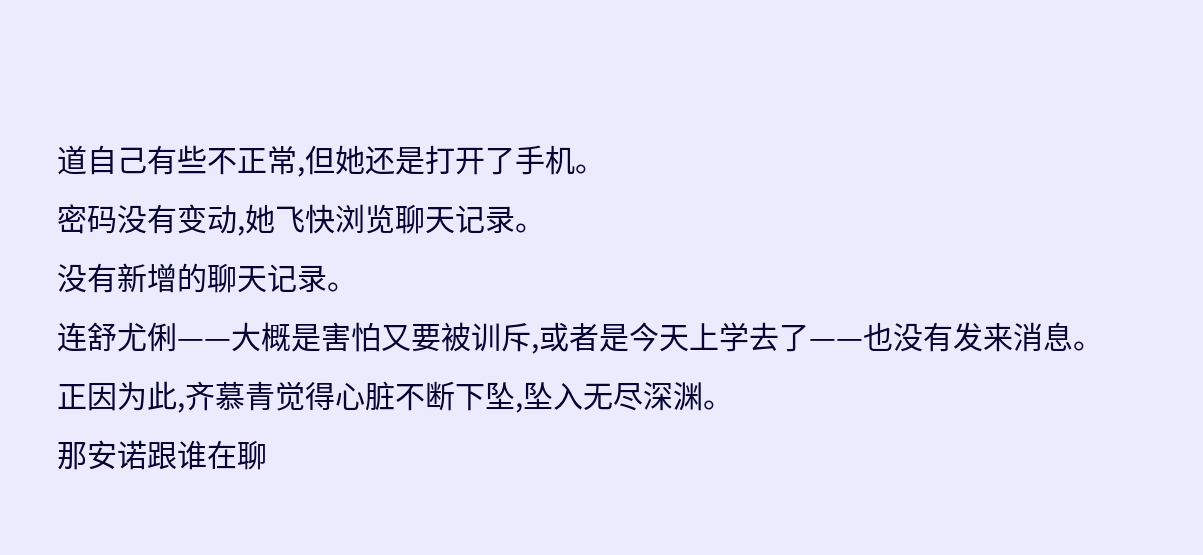道自己有些不正常,但她还是打开了手机。
密码没有变动,她飞快浏览聊天记录。
没有新增的聊天记录。
连舒尤俐——大概是害怕又要被训斥,或者是今天上学去了——也没有发来消息。
正因为此,齐慕青觉得心脏不断下坠,坠入无尽深渊。
那安诺跟谁在聊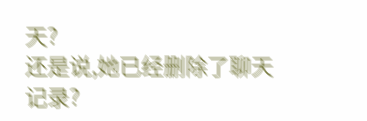天?
还是说,她已经删除了聊天记录?